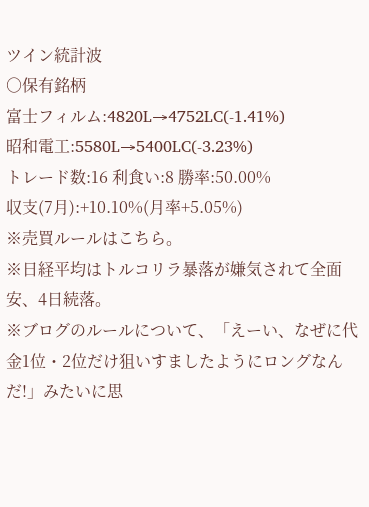ツイン統計波
○保有銘柄
富士フィルム:4820L→4752LC(-1.41%)
昭和電工:5580L→5400LC(-3.23%)
トレード数:16 利食い:8 勝率:50.00%
収支(7月):+10.10%(月率+5.05%)
※売買ルールはこちら。
※日経平均はトルコリラ暴落が嫌気されて全面安、4日続落。
※ブログのルールについて、「えーい、なぜに代金1位・2位だけ狙いすましたようにロングなんだ!」みたいに思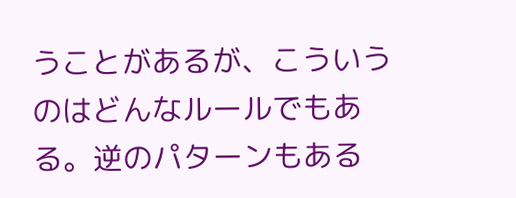うことがあるが、こういうのはどんなルールでもある。逆のパターンもある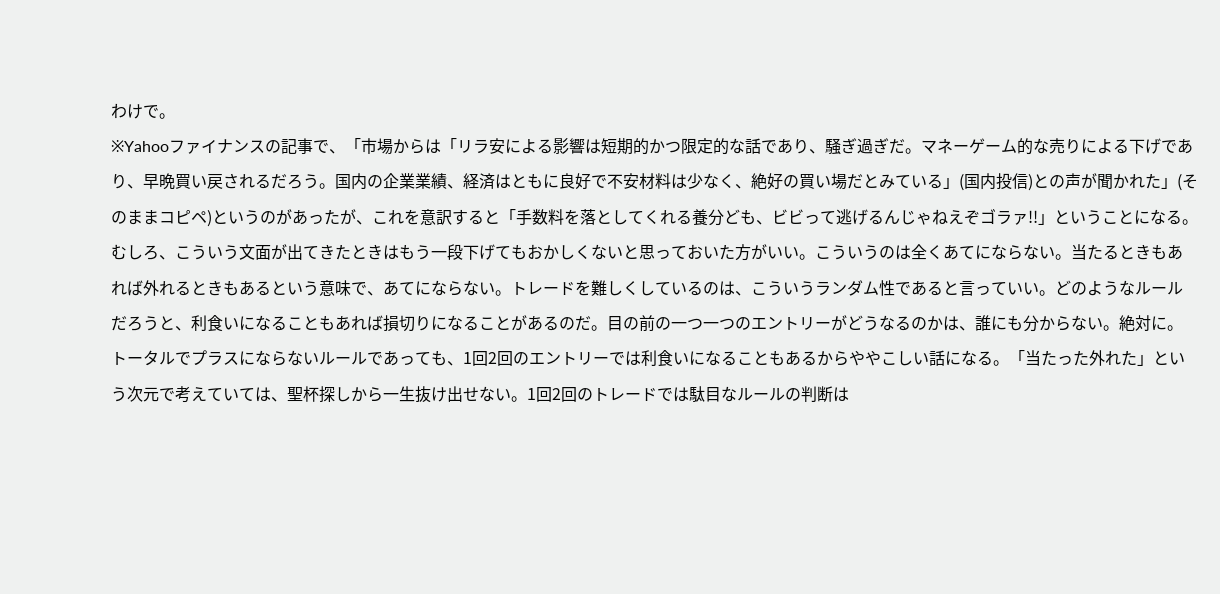わけで。
※Yahooファイナンスの記事で、「市場からは「リラ安による影響は短期的かつ限定的な話であり、騒ぎ過ぎだ。マネーゲーム的な売りによる下げであり、早晩買い戻されるだろう。国内の企業業績、経済はともに良好で不安材料は少なく、絶好の買い場だとみている」(国内投信)との声が聞かれた」(そのままコピペ)というのがあったが、これを意訳すると「手数料を落としてくれる養分ども、ビビって逃げるんじゃねえぞゴラァ!!」ということになる。むしろ、こういう文面が出てきたときはもう一段下げてもおかしくないと思っておいた方がいい。こういうのは全くあてにならない。当たるときもあれば外れるときもあるという意味で、あてにならない。トレードを難しくしているのは、こういうランダム性であると言っていい。どのようなルールだろうと、利食いになることもあれば損切りになることがあるのだ。目の前の一つ一つのエントリーがどうなるのかは、誰にも分からない。絶対に。トータルでプラスにならないルールであっても、1回2回のエントリーでは利食いになることもあるからややこしい話になる。「当たった外れた」という次元で考えていては、聖杯探しから一生抜け出せない。1回2回のトレードでは駄目なルールの判断は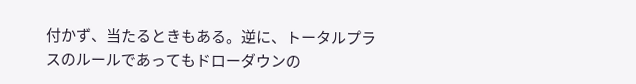付かず、当たるときもある。逆に、トータルプラスのルールであってもドローダウンの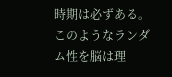時期は必ずある。このようなランダム性を脳は理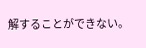解することができない。